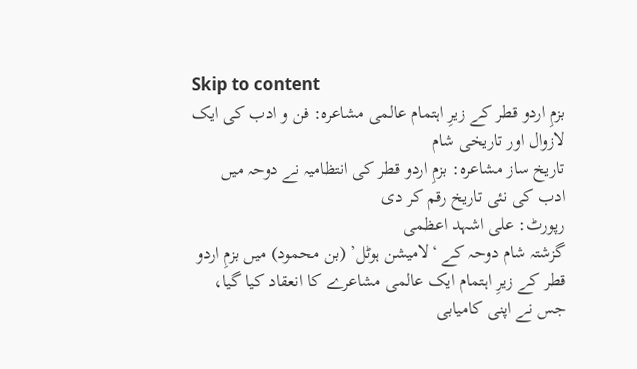Skip to content
بزمِ اردو قطر کے زیرِ اہتمام عالمی مشاعرہ: فن و ادب کی ایک لازوال اور تاریخی شام
تاریخ ساز مشاعرہ: بزمِ اردو قطر کی انتظامیہ نے دوحہ میں ادب کی نئی تاریخ رقم کر دی
رپورٹ: علی اشہد اعظمی
گزشتہ شام دوحہ کے ‘لامیشن ہوٹل’ (بن محمود) میں بزمِ اردو قطر کے زیرِ اہتمام ایک عالمی مشاعرے کا انعقاد کیا گیا، جس نے اپنی کامیابی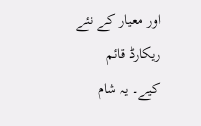اور معیار کے نئے ریکارڈ قائم کیے۔ یہ شام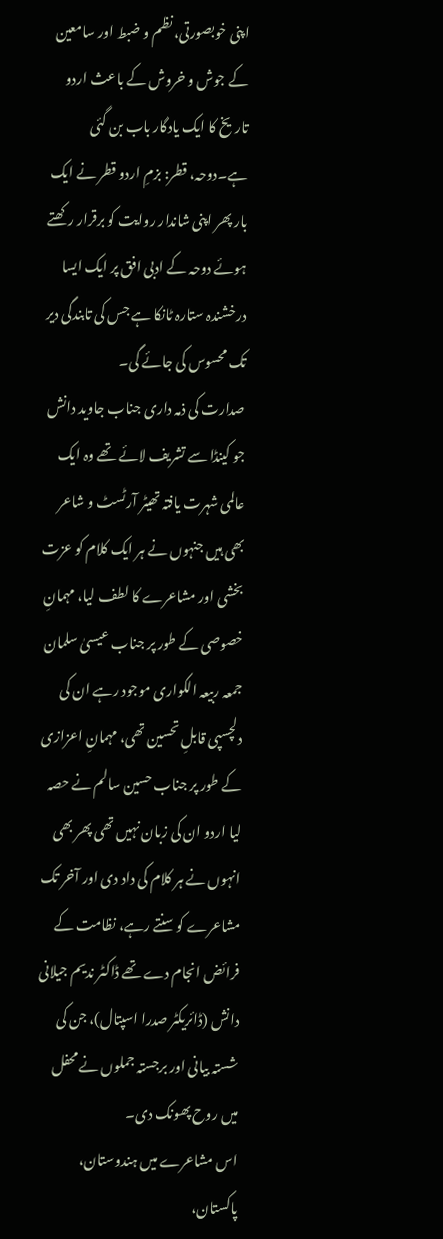اپنی خوبصورتی، نظم و ضبط اور سامعین کے جوش و خروش کے باعث اردو تاریخ کا ایک یادگار باب بن گئی ہے۔دوحہ، قطر: بزمِ اردو قطر نے ایک بار پھر اپنی شاندار روایت کو برقرار رکھتے ہوئے دوحہ کے ادبی افق پر ایک ایسا درخشندہ ستارہ ٹانکا ہے جس کی تابندگی دیر تک محسوس کی جائے گی۔
صدارت کی ذمہ داری جناب جاوید دانش جو کینڈا سے تشریف لائے تھے وہ ایک عالمی شہرت یافتہ تھیٹر آرٹسٹ و شاعر بھی ہیں جنہوں نے ہر ایک کلام کو عزت بخشی اور مشاعرے کا لطف لیا، مہمانِ خصوصی کے طور پر جناب عیسیٰ سلمان جمعہ ربیعہ الکواری موجود رہے ان کی دلچسپی قابلِ تحسین تھی، مہمانِ اعزازی کے طور پر جناب حسین سالم نے حصہ لیا اردو ان کی زبان نہیں تھی پھر بھی انہوں نے ہر کلام کی داد دی اور آخر تک مشاعرے کو سنتے رہے، نظامت کے فرائض انجام دے تھے ڈاکٹر ندیم جیلانی دانش (ڈائریکٹر صدرا اسپتال)، جن کی شستہ بیانی اور برجستہ جملوں نے محفل میں روح پھونک دی۔
اس مشاعرے میں ہندوستان، پاکستان،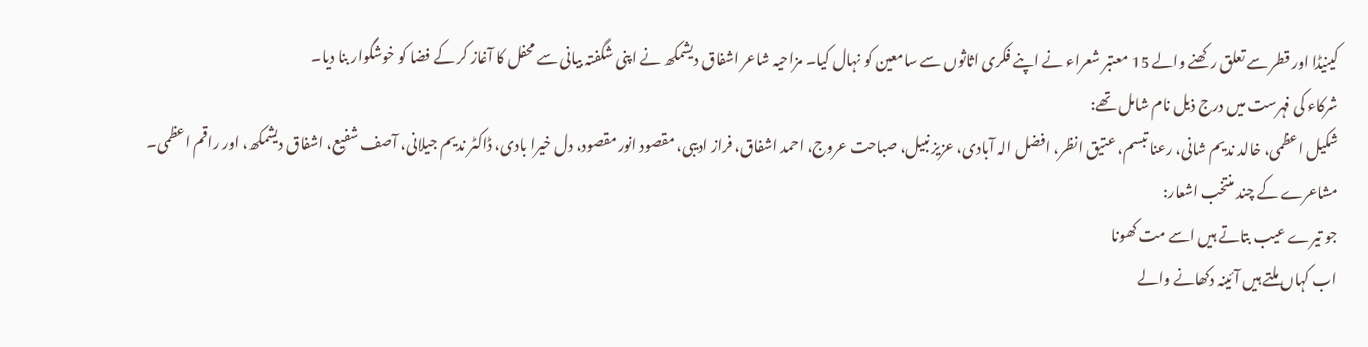کینیڈا اور قطر سے تعلق رکھنے والے 15 معتبر شعراء نے اپنے فکری اثاثوں سے سامعین کو نہال کیا۔ مزاحیہ شاعر اشفاق دیشمکھ نے اپنی شگفتہ بیانی سے محفل کا آغاز کر کے فضا کو خوشگوار بنا دیا۔
شرکاء کی فہرست میں درج ذیل نام شامل تھے:
شکیل اعظمی، خالد ندیم شانی، رعنا تبسم، عتیق انظر، افضل الہ آبادی، عزیز نبیل، صباحت عروج، احمد اشفاق، فراز ادیبی، مقصود انور مقصود، دل خیرا بادی، ڈاکٹر ندیم جیلانی، آصف شفیع، اشفاق دیشمکھ، اور راقم اعظمی۔
مشاعرے کے چند منتخب اشعار:
جو تیرے عیب بتاتے ہیں اسے مت کھونا
اب کہاں ملتے ہیں آئینہ دکھانے والے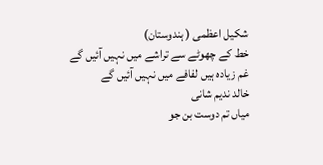شکیل اعظمی ( ہندوستان)
خط کے چھوٹے سے تراشے میں نہیں آئیں گے
غم زیادہ ہیں لفافے میں نہیں آئیں گے
خالد ندیم شانی
میاں تم دوست بن جو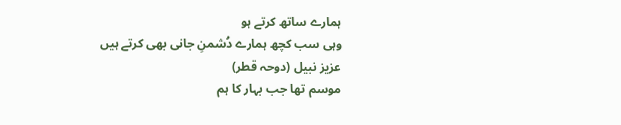ہمارے ساتھ کرتے ہو
وہی سب کچھ ہمارے دُشمنِ جانی بھی کرتے ہیں
عزیز نبیل (دوحہ قطر)
موسم تھا جب بہار کا ہم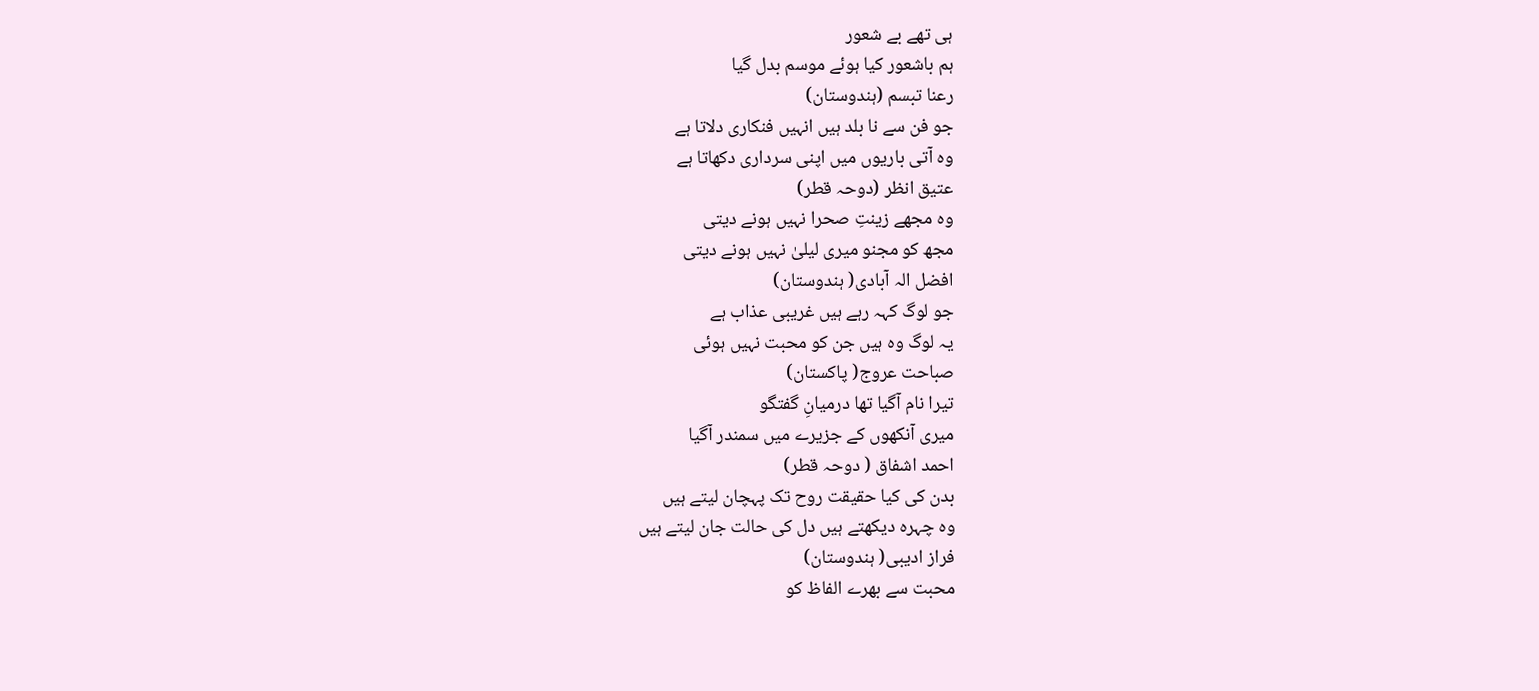ہی تھے بے شعور
ہم باشعور کیا ہوئے موسم بدل گیا
رعنا تبسم (ہندوستان)
جو فن سے نا بلد ہیں انہیں فنکاری دلاتا ہے
وہ آتی باریوں میں اپنی سرداری دکھاتا ہے
عتیق انظر (دوحہ قطر)
وہ مجھے زینتِ صحرا نہیں ہونے دیتی
مجھ کو مجنو میری لیلیٰ نہیں ہونے دیتی
افضل الہ آبادی( ہندوستان)
جو لوگ کہہ رہے ہیں غریبی عذاب ہے
یہ لوگ وہ ہیں جن کو محبت نہیں ہوئی
صباحت عروج( پاکستان)
تیرا نام آگیا تھا درمیانِ گفتگو
میری آنکھوں کے جزیرے میں سمندر آگیا
احمد اشفاق ( دوحہ قطر)
بدن کی کیا حقیقت روح تک پہچان لیتے ہیں
وہ چہرہ دیکھتے ہیں دل کی حالت جان لیتے ہیں
فراز ادیبی( ہندوستان)
محبت سے بھرے الفاظ کو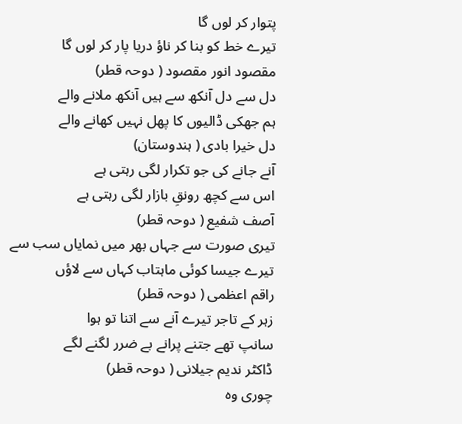پتوار کر لوں گا
تیرے خط کو بنا کر ناؤ دریا پار کر لوں گا
مقصود انور مقصود ( دوحہ قطر)
دل سے دل آنکھ سے ہیں آنکھ ملانے والے
ہم جھکی ڈالیوں کا پھل نہیں کھانے والے
دل خیرا بادی ( ہندوستان)
آنے جانے کی جو تکرار لگی رہتی ہے
اس سے کچھ رونقِ بازار لگی رہتی ہے
آصف شفیع ( دوحہ قطر)
تیری صورت سے جہاں بھر میں نمایاں سب سے
تیرے جیسا کوئی ماہتاب کہاں سے لاؤں
راقم اعظمی ( دوحہ قطر)
زہر کے تاجر تیرے آنے سے اتنا تو ہوا
سانپ تھے جتنے پرانے بے ضرر لگنے لگے
ڈاکٹر ندیم جیلانی ( دوحہ قطر)
چوری وہ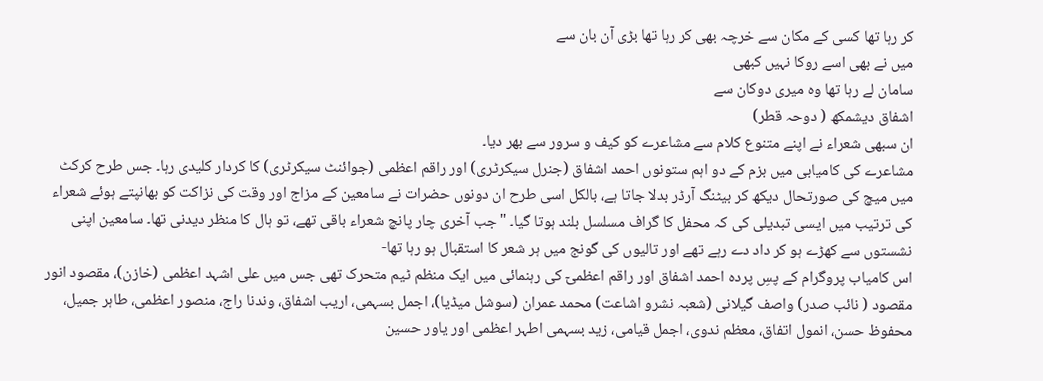کر رہا تھا کسی کے مکان سے خرچہ بھی کر رہا تھا بڑی آن بان سے
میں نے بھی اسے روکا نہیں کبھی
سامان لے رہا تھا وہ میری دوکان سے
اشفاق دیشمکھ ( دوحہ قطر)
ان سبھی شعراء نے اپنے متنوع کلام سے مشاعرے کو کیف و سرور سے بھر دیا۔
مشاعرے کی کامیابی میں بزم کے دو اہم ستونوں احمد اشفاق (جنرل سیکرٹری) اور راقم اعظمی (جوائنٹ سیکرٹری) کا کردار کلیدی رہا۔ جس طرح کرکٹ میں میچ کی صورتحال دیکھ کر بیٹنگ آرڈر بدلا جاتا ہے، بالکل اسی طرح ان دونوں حضرات نے سامعین کے مزاج اور وقت کی نزاکت کو بھانپتے ہوئے شعراء کی ترتیب میں ایسی تبدیلی کی کہ محفل کا گراف مسلسل بلند ہوتا گیا۔ "جب آخری چار پانچ شعراء باقی تھے، تو ہال کا منظر دیدنی تھا۔ سامعین اپنی نشستوں سے کھڑے ہو کر داد دے رہے تھے اور تالیوں کی گونج میں ہر شعر کا استقبال ہو رہا تھا-
اس کامیاب پروگرام کے پسِ پردہ احمد اشفاق اور راقم اعظمیٓ کی رہنمائی میں ایک منظم ٹیم متحرک تھی جس میں علی اشہد اعظمی (خازن)، مقصود انور مقصود ( نائب صدر) واصف گیلانی (شعبہ نشرو اشاعت) محمد عمران (سوشل میڈیا)، اجمل بسہمی، اریب اشفاق، وندنا راج، منصور اعظمی، طاہر جمیل، محفوظ حسن، انمول اتفاق، معظم ندوی، اجمل قیامی، زید بسہمی اطہر اعظمی اور یاور حسین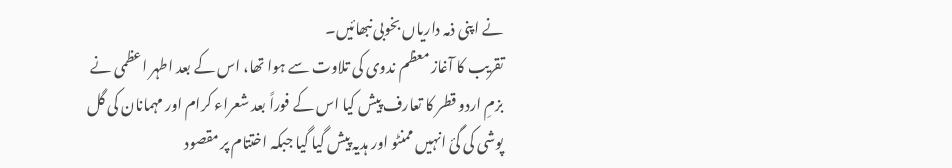نے اپنی ذمہ داریاں بخوبی نبھائیں۔
تقریب کا آغاز معظم ندوی کی تلاوت سے ہوا تھا، اس کے بعد اطہر اعظمی نے بزمِ اردو قطر کا تعارف پیش کیا اس کے فوراً بعد شعراء کرام اور مہمانان کی گل پوشی کی گئ انہیں ممنٹو اور ہدیہ پیش گیا گیا جبکہ اختتام پر مقصود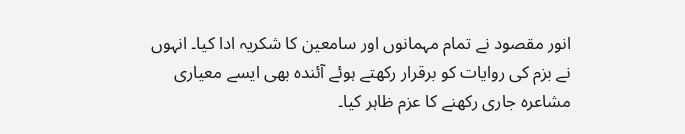انور مقصود نے تمام مہمانوں اور سامعین کا شکریہ ادا کیا۔ انہوں نے بزم کی روایات کو برقرار رکھتے ہوئے آئندہ بھی ایسے معیاری مشاعرہ جاری رکھنے کا عزم ظاہر کیا۔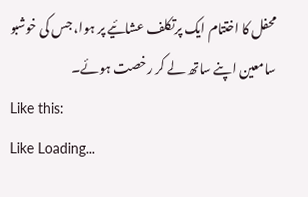محفل کا اختتام ایک پرتکلف عشائیے پر ہوا، جس کی خوشبو سامعین اپنے ساتھ لے کر رخصت ہوئے۔
Like this:
Like Loading...